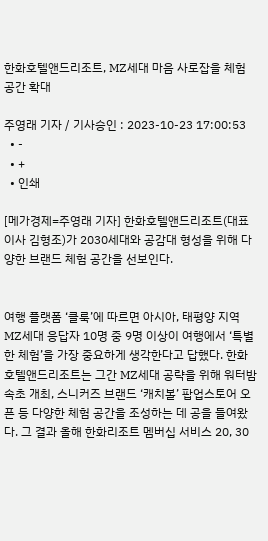한화호텔앤드리조트, MZ세대 마음 사로잡을 체험 공간 확대

주영래 기자 / 기사승인 : 2023-10-23 17:00:53
  • -
  • +
  • 인쇄

[메가경제=주영래 기자] 한화호텔앤드리조트(대표이사 김형조)가 2030세대와 공감대 형성을 위해 다양한 브랜드 체험 공간을 선보인다.


여행 플랫폼 ‘클룩’에 따르면 아시아, 태평양 지역 MZ세대 응답자 10명 중 9명 이상이 여행에서 ‘특별한 체험’을 가장 중요하게 생각한다고 답했다. 한화호텔앤드리조트는 그간 MZ세대 공략을 위해 워터밤 속초 개최, 스니커즈 브랜드 ‘캐치볼’ 팝업스토어 오픈 등 다양한 체험 공간을 조성하는 데 공을 들여왔다. 그 결과 올해 한화리조트 멤버십 서비스 20, 30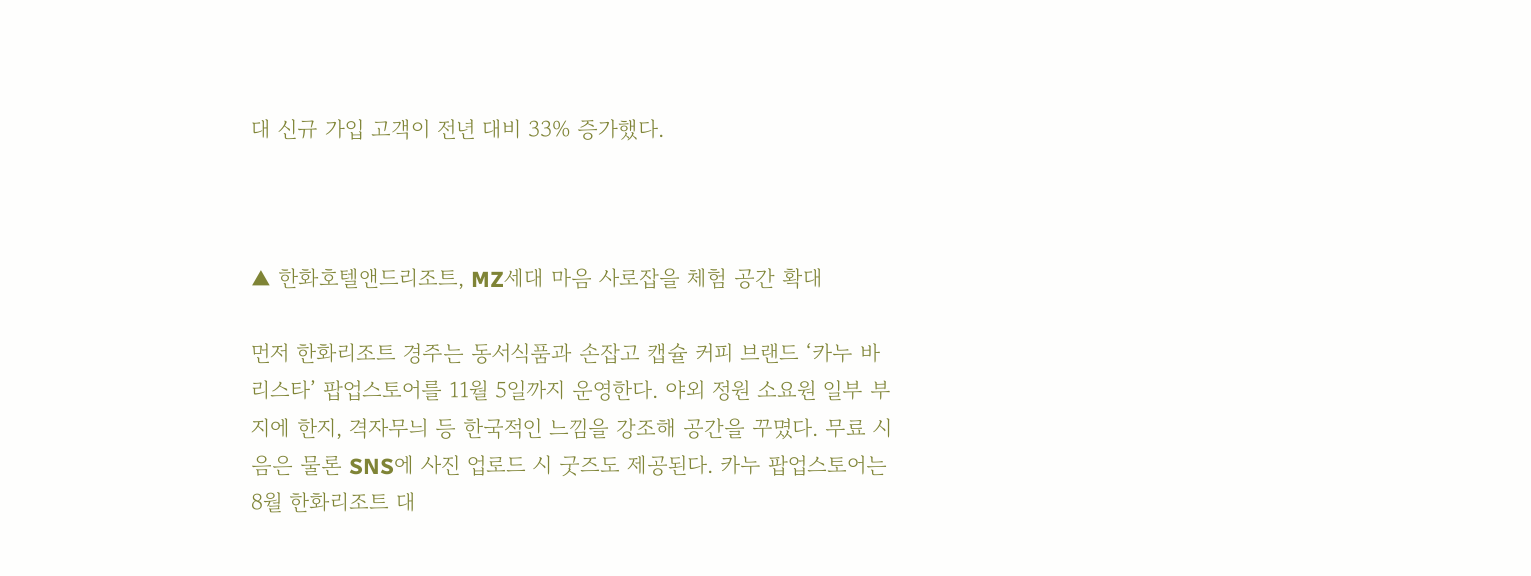대 신규 가입 고객이 전년 대비 33% 증가했다.



▲ 한화호텔앤드리조트, MZ세대 마음 사로잡을 체험 공간 확대

먼저 한화리조트 경주는 동서식품과 손잡고 캡슐 커피 브랜드 ‘카누 바리스타’ 팝업스토어를 11월 5일까지 운영한다. 야외 정원 소요원 일부 부지에 한지, 격자무늬 등 한국적인 느낌을 강조해 공간을 꾸몄다. 무료 시음은 물론 SNS에 사진 업로드 시 굿즈도 제공된다. 카누 팝업스토어는 8월 한화리조트 대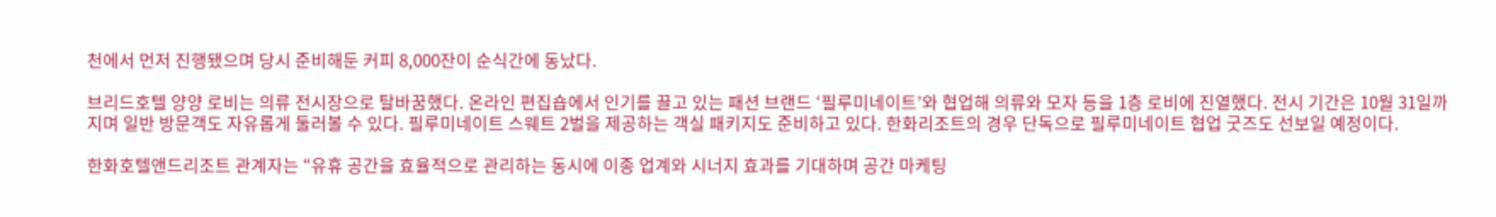천에서 먼저 진행됐으며 당시 준비해둔 커피 8,000잔이 순식간에 동났다.

브리드호텔 양양 로비는 의류 전시장으로 탈바꿈했다. 온라인 편집숍에서 인기를 끌고 있는 패션 브랜드 ‘필루미네이트’와 협업해 의류와 모자 등을 1층 로비에 진열했다. 전시 기간은 10월 31일까지며 일반 방문객도 자유롭게 둘러볼 수 있다. 필루미네이트 스웨트 2벌을 제공하는 객실 패키지도 준비하고 있다. 한화리조트의 경우 단독으로 필루미네이트 협업 굿즈도 선보일 예정이다.

한화호텔앤드리조트 관계자는 “유휴 공간을 효율적으로 관리하는 동시에 이종 업계와 시너지 효과를 기대하며 공간 마케팅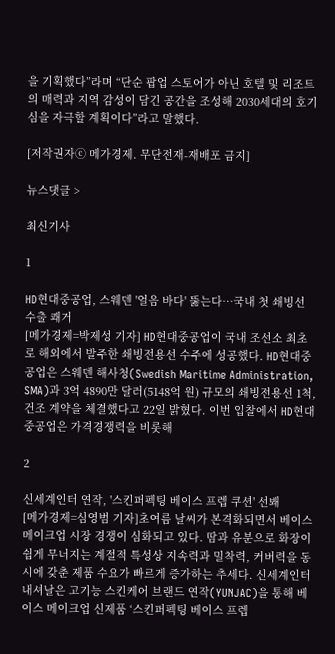을 기획했다”라며 “단순 팝업 스토어가 아닌 호텔 및 리조트의 매력과 지역 감성이 담긴 공간을 조성해 2030세대의 호기심을 자극할 계획이다”라고 말했다.

[저작권자ⓒ 메가경제. 무단전재-재배포 금지]

뉴스댓글 >

최신기사

1

HD현대중공업, 스웨덴 '얼음 바다' 뚫는다…국내 첫 쇄빙선 수출 쾌거
[메가경제=박제성 기자] HD현대중공업이 국내 조선소 최초로 해외에서 발주한 쇄빙전용선 수주에 성공했다. HD현대중공업은 스웨덴 해사청(Swedish Maritime Administration, SMA)과 3억 4890만 달러(5148억 원) 규모의 쇄빙전용선 1척, 건조 계약을 체결했다고 22일 밝혔다. 이번 입찰에서 HD현대중공업은 가격경쟁력을 비롯해

2

신세계인터 연작, '스킨퍼펙팅 베이스 프렙 쿠션' 선봬
[메가경제=심영범 기자]초여름 날씨가 본격화되면서 베이스 메이크업 시장 경쟁이 심화되고 있다. 땀과 유분으로 화장이 쉽게 무너지는 계절적 특성상 지속력과 밀착력, 커버력을 동시에 갖춘 제품 수요가 빠르게 증가하는 추세다. 신세계인터내셔날은 고기능 스킨케어 브랜드 연작(YUNJAC)을 통해 베이스 메이크업 신제품 ‘스킨퍼펙팅 베이스 프렙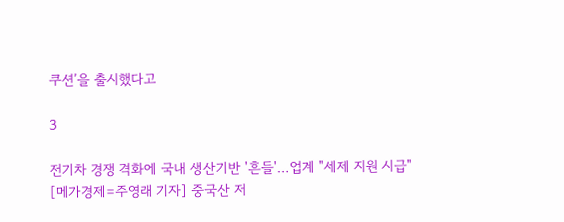쿠션’을 출시했다고

3

전기차 경쟁 격화에 국내 생산기반 '흔들'…업계 "세제 지원 시급"
[메가경제=주영래 기자] 중국산 저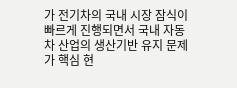가 전기차의 국내 시장 잠식이 빠르게 진행되면서 국내 자동차 산업의 생산기반 유지 문제가 핵심 현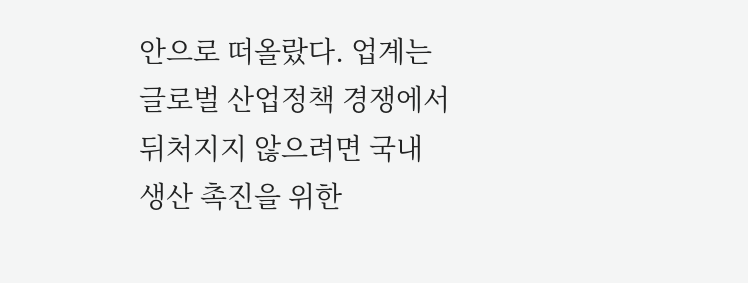안으로 떠올랐다. 업계는 글로벌 산업정책 경쟁에서 뒤처지지 않으려면 국내 생산 촉진을 위한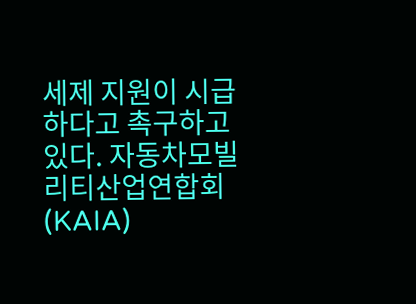세제 지원이 시급하다고 촉구하고 있다. 자동차모빌리티산업연합회(KAIA)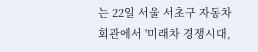는 22일 서울 서초구 자동차회관에서 '미래차 경쟁시대,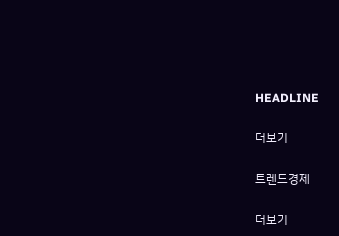HEADLINE

더보기

트렌드경제

더보기